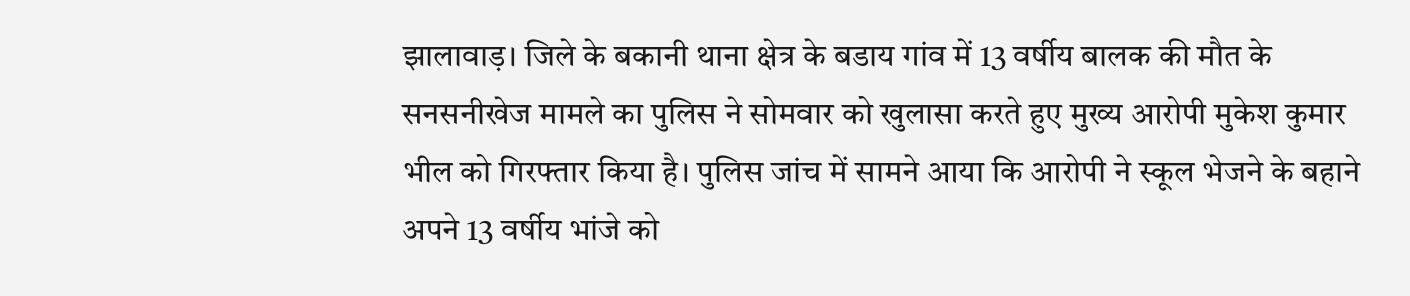झालावाड़। जिले के बकानी थाना क्षेत्र के बडाय गांव में 13 वर्षीय बालक की मौत के सनसनीखेज मामले का पुलिस ने सोमवार को खुलासा करते हुए मुख्य आरोपी मुकेश कुमार भील को गिरफ्तार किया है। पुलिस जांच में सामने आया कि आरोपी ने स्कूल भेजने के बहाने अपने 13 वर्षीय भांजे को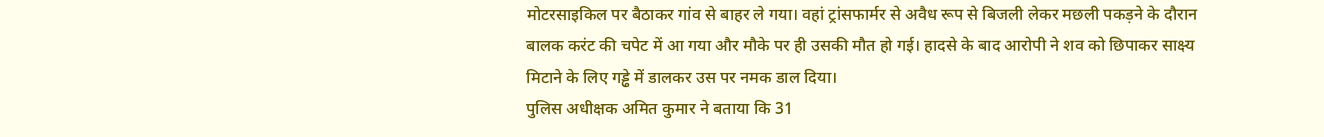मोटरसाइकिल पर बैठाकर गांव से बाहर ले गया। वहां ट्रांसफार्मर से अवैध रूप से बिजली लेकर मछली पकड़ने के दौरान बालक करंट की चपेट में आ गया और मौके पर ही उसकी मौत हो गई। हादसे के बाद आरोपी ने शव को छिपाकर साक्ष्य मिटाने के लिए गड्ढे में डालकर उस पर नमक डाल दिया।
पुलिस अधीक्षक अमित कुमार ने बताया कि 31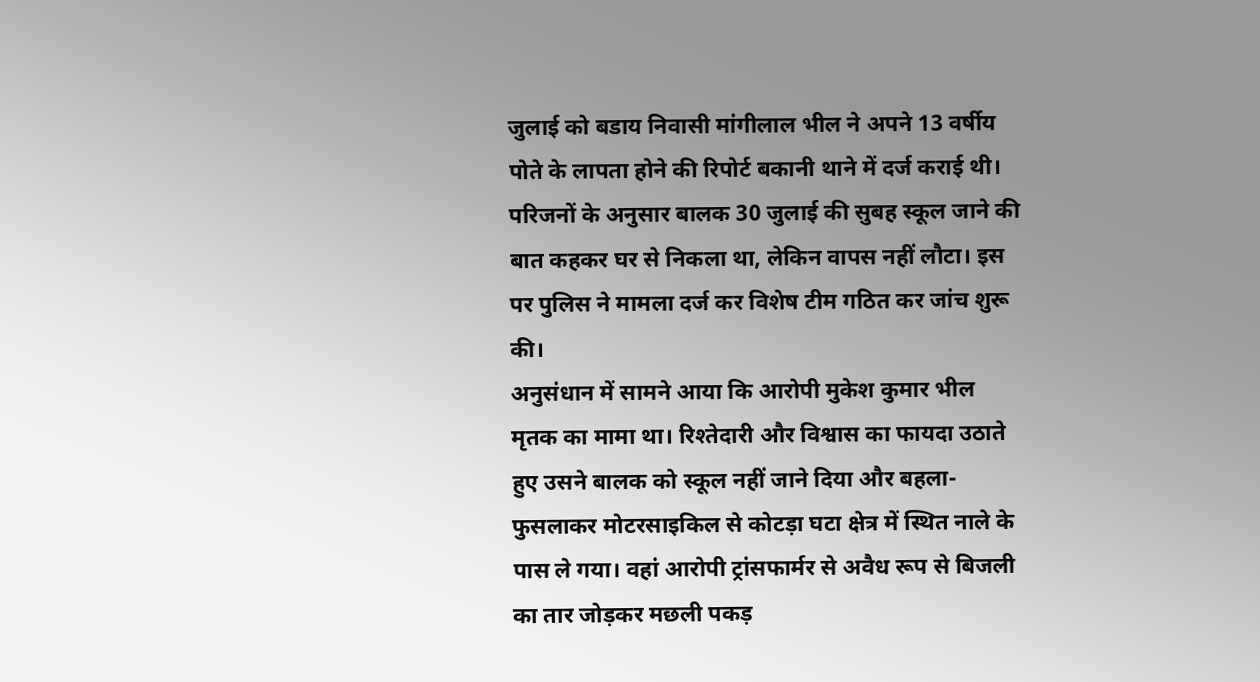जुलाई को बडाय निवासी मांगीलाल भील ने अपने 13 वर्षीय पोते के लापता होने की रिपोर्ट बकानी थाने में दर्ज कराई थी। परिजनों के अनुसार बालक 30 जुलाई की सुबह स्कूल जाने की बात कहकर घर से निकला था, लेकिन वापस नहीं लौटा। इस पर पुलिस ने मामला दर्ज कर विशेष टीम गठित कर जांच शुरू की।
अनुसंधान में सामने आया कि आरोपी मुकेश कुमार भील मृतक का मामा था। रिश्तेदारी और विश्वास का फायदा उठाते हुए उसने बालक को स्कूल नहीं जाने दिया और बहला-फुसलाकर मोटरसाइकिल से कोटड़ा घटा क्षेत्र में स्थित नाले के पास ले गया। वहां आरोपी ट्रांसफार्मर से अवैध रूप से बिजली का तार जोड़कर मछली पकड़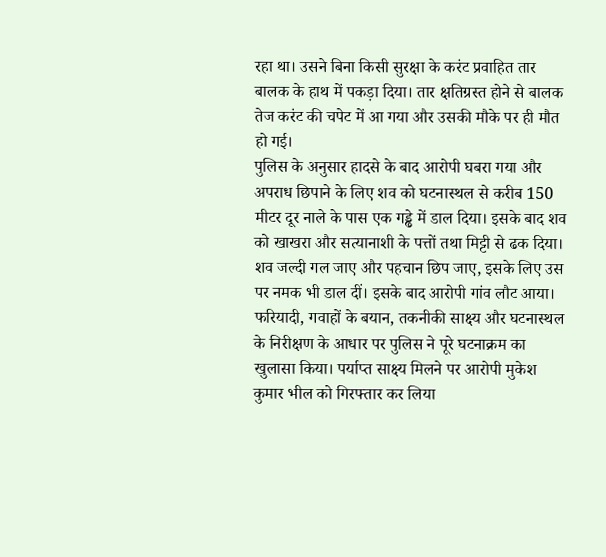रहा था। उसने बिना किसी सुरक्षा के करंट प्रवाहित तार बालक के हाथ में पकड़ा दिया। तार क्षतिग्रस्त होने से बालक तेज करंट की चपेट में आ गया और उसकी मौके पर ही मौत हो गई।
पुलिस के अनुसार हादसे के बाद आरोपी घबरा गया और अपराध छिपाने के लिए शव को घटनास्थल से करीब 150 मीटर दूर नाले के पास एक गड्ढे में डाल दिया। इसके बाद शव को खाखरा और सत्यानाशी के पत्तों तथा मिट्टी से ढक दिया। शव जल्दी गल जाए और पहचान छिप जाए, इसके लिए उस पर नमक भी डाल दीं। इसके बाद आरोपी गांव लौट आया।
फरियादी, गवाहों के बयान, तकनीकी साक्ष्य और घटनास्थल के निरीक्षण के आधार पर पुलिस ने पूरे घटनाक्रम का खुलासा किया। पर्याप्त साक्ष्य मिलने पर आरोपी मुकेश कुमार भील को गिरफ्तार कर लिया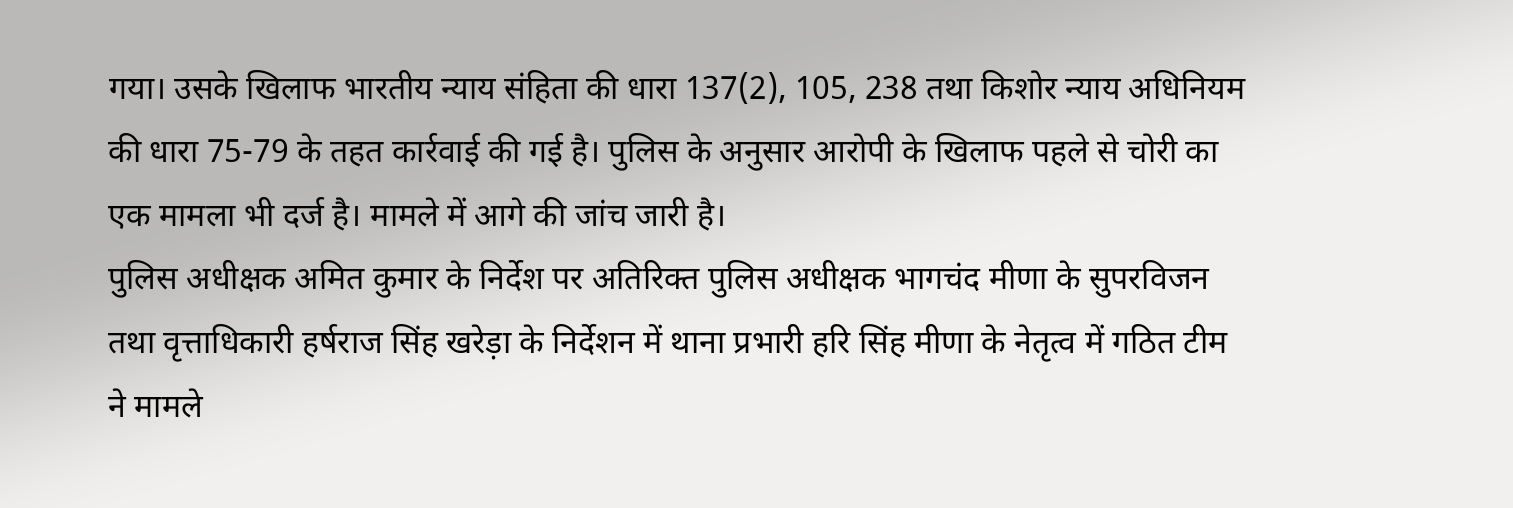गया। उसके खिलाफ भारतीय न्याय संहिता की धारा 137(2), 105, 238 तथा किशोर न्याय अधिनियम की धारा 75-79 के तहत कार्रवाई की गई है। पुलिस के अनुसार आरोपी के खिलाफ पहले से चोरी का एक मामला भी दर्ज है। मामले में आगे की जांच जारी है।
पुलिस अधीक्षक अमित कुमार के निर्देश पर अतिरिक्त पुलिस अधीक्षक भागचंद मीणा के सुपरविजन तथा वृत्ताधिकारी हर्षराज सिंह खरेड़ा के निर्देशन में थाना प्रभारी हरि सिंह मीणा के नेतृत्व में गठित टीम ने मामले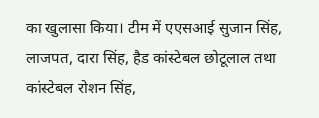का खुलासा किया। टीम में एएसआई सुजान सिंह, लाजपत, दारा सिंह, हैड कांस्टेबल छोटूलाल तथा कांस्टेबल रोशन सिंह,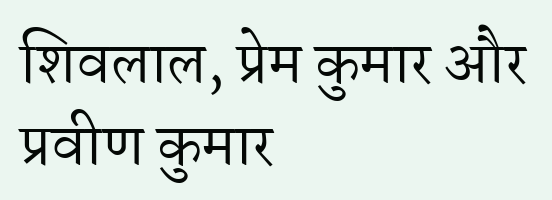शिवलाल, प्रेम कुमार और प्रवीण कुमार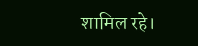शामिल रहे।